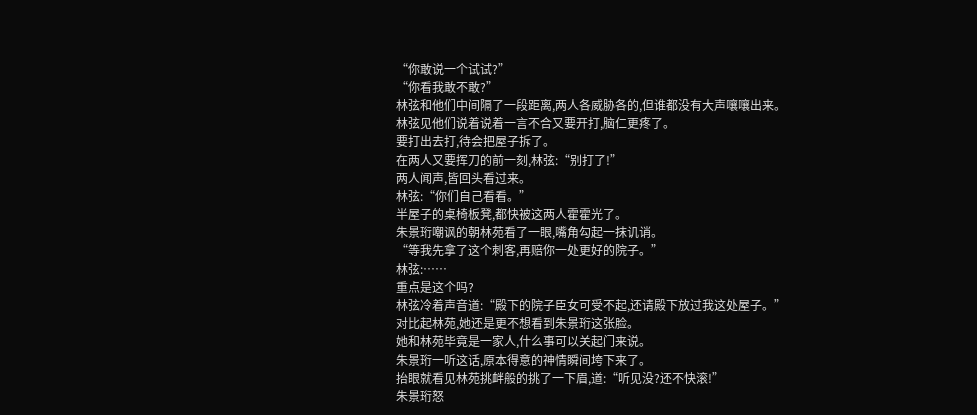“你敢说一个试试?”
“你看我敢不敢?”
林弦和他们中间隔了一段距离,两人各威胁各的,但谁都没有大声嚷嚷出来。
林弦见他们说着说着一言不合又要开打,脑仁更疼了。
要打出去打,待会把屋子拆了。
在两人又要挥刀的前一刻,林弦:“别打了!”
两人闻声,皆回头看过来。
林弦:“你们自己看看。”
半屋子的桌椅板凳,都快被这两人霍霍光了。
朱景珩嘲讽的朝林苑看了一眼,嘴角勾起一抹讥诮。
“等我先拿了这个刺客,再赔你一处更好的院子。”
林弦:……
重点是这个吗?
林弦冷着声音道:“殿下的院子臣女可受不起,还请殿下放过我这处屋子。”
对比起林苑,她还是更不想看到朱景珩这张脸。
她和林苑毕竟是一家人,什么事可以关起门来说。
朱景珩一听这话,原本得意的神情瞬间垮下来了。
抬眼就看见林苑挑衅般的挑了一下眉,道:“听见没?还不快滚!”
朱景珩怒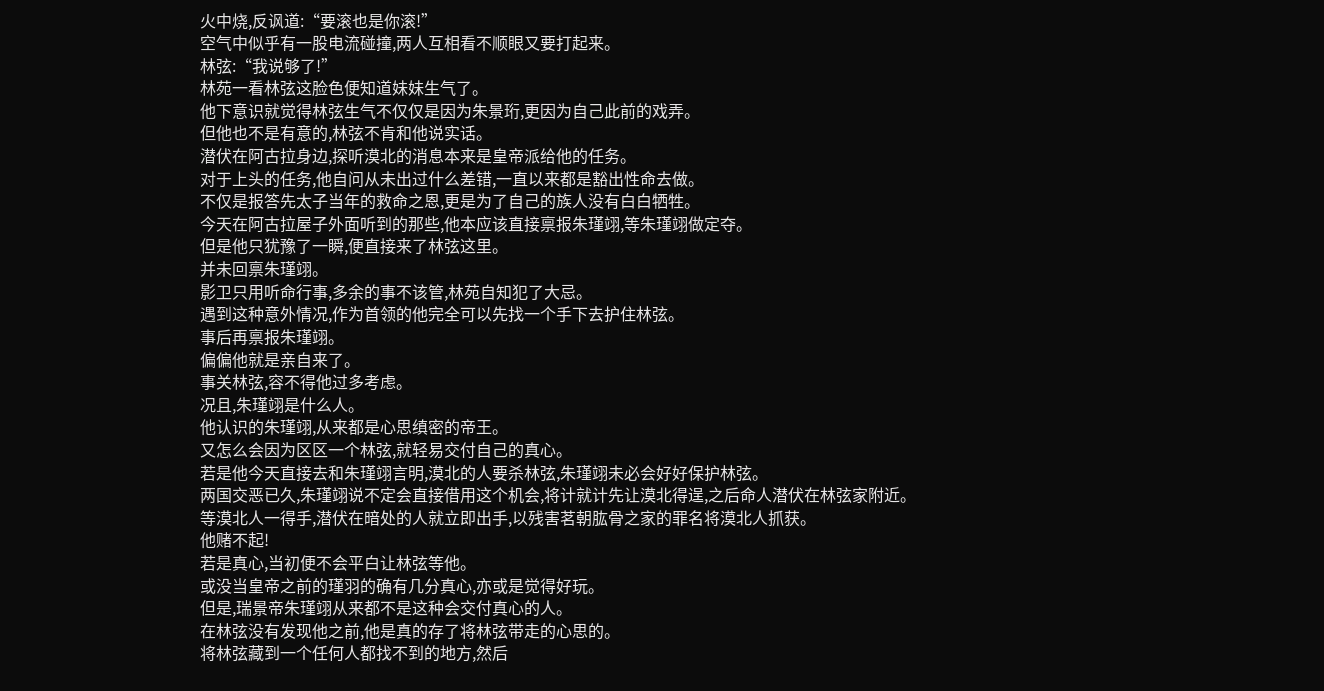火中烧,反讽道:“要滚也是你滚!”
空气中似乎有一股电流碰撞,两人互相看不顺眼又要打起来。
林弦:“我说够了!”
林苑一看林弦这脸色便知道妹妹生气了。
他下意识就觉得林弦生气不仅仅是因为朱景珩,更因为自己此前的戏弄。
但他也不是有意的,林弦不肯和他说实话。
潜伏在阿古拉身边,探听漠北的消息本来是皇帝派给他的任务。
对于上头的任务,他自问从未出过什么差错,一直以来都是豁出性命去做。
不仅是报答先太子当年的救命之恩,更是为了自己的族人没有白白牺牲。
今天在阿古拉屋子外面听到的那些,他本应该直接禀报朱瑾翊,等朱瑾翊做定夺。
但是他只犹豫了一瞬,便直接来了林弦这里。
并未回禀朱瑾翊。
影卫只用听命行事,多余的事不该管,林苑自知犯了大忌。
遇到这种意外情况,作为首领的他完全可以先找一个手下去护住林弦。
事后再禀报朱瑾翊。
偏偏他就是亲自来了。
事关林弦,容不得他过多考虑。
况且,朱瑾翊是什么人。
他认识的朱瑾翊,从来都是心思缜密的帝王。
又怎么会因为区区一个林弦,就轻易交付自己的真心。
若是他今天直接去和朱瑾翊言明,漠北的人要杀林弦,朱瑾翊未必会好好保护林弦。
两国交恶已久,朱瑾翊说不定会直接借用这个机会,将计就计先让漠北得逞,之后命人潜伏在林弦家附近。
等漠北人一得手,潜伏在暗处的人就立即出手,以残害茗朝肱骨之家的罪名将漠北人抓获。
他赌不起!
若是真心,当初便不会平白让林弦等他。
或没当皇帝之前的瑾羽的确有几分真心,亦或是觉得好玩。
但是,瑞景帝朱瑾翊从来都不是这种会交付真心的人。
在林弦没有发现他之前,他是真的存了将林弦带走的心思的。
将林弦藏到一个任何人都找不到的地方,然后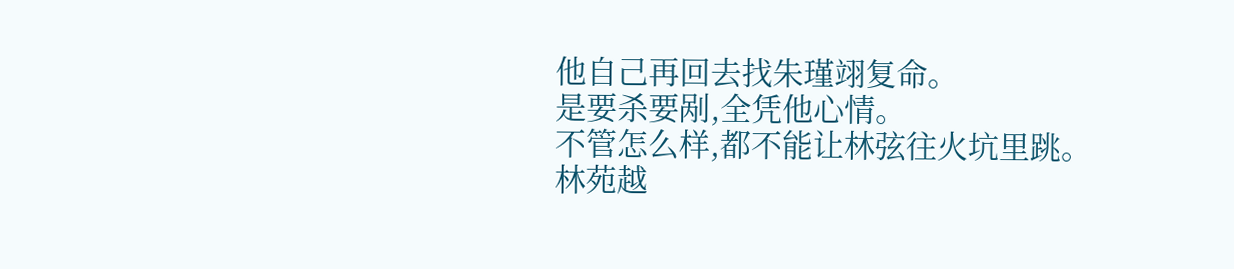他自己再回去找朱瑾翊复命。
是要杀要剐,全凭他心情。
不管怎么样,都不能让林弦往火坑里跳。
林苑越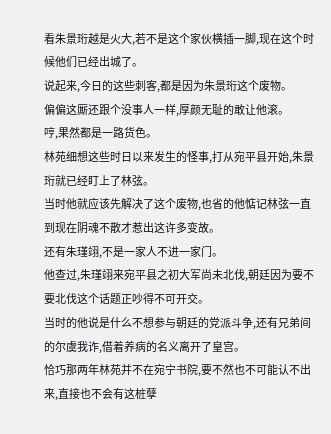看朱景珩越是火大,若不是这个家伙横插一脚,现在这个时候他们已经出城了。
说起来,今日的这些刺客,都是因为朱景珩这个废物。
偏偏这厮还跟个没事人一样,厚颜无耻的敢让他滚。
哼,果然都是一路货色。
林苑细想这些时日以来发生的怪事,打从宛平县开始,朱景珩就已经盯上了林弦。
当时他就应该先解决了这个废物,也省的他惦记林弦一直到现在阴魂不散才惹出这许多变故。
还有朱瑾翊,不是一家人不进一家门。
他查过,朱瑾翊来宛平县之初大军尚未北伐,朝廷因为要不要北伐这个话题正吵得不可开交。
当时的他说是什么不想参与朝廷的党派斗争,还有兄弟间的尔虞我诈,借着养病的名义离开了皇宫。
恰巧那两年林苑并不在宛宁书院,要不然也不可能认不出来,直接也不会有这桩孽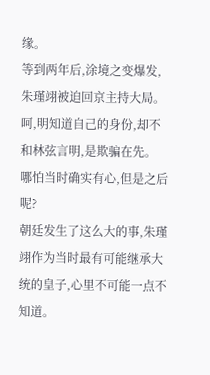缘。
等到两年后,涂境之变爆发,朱瑾翊被迫回京主持大局。
呵,明知道自己的身份,却不和林弦言明,是欺骗在先。
哪怕当时确实有心,但是之后呢?
朝廷发生了这么大的事,朱瑾翊作为当时最有可能继承大统的皇子,心里不可能一点不知道。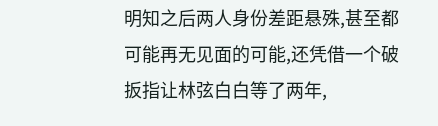明知之后两人身份差距悬殊,甚至都可能再无见面的可能,还凭借一个破扳指让林弦白白等了两年,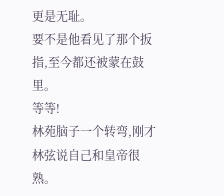更是无耻。
要不是他看见了那个扳指,至今都还被蒙在鼓里。
等等!
林苑脑子一个转弯,刚才林弦说自己和皇帝很熟。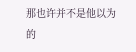那也许并不是他以为的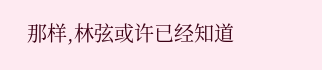那样,林弦或许已经知道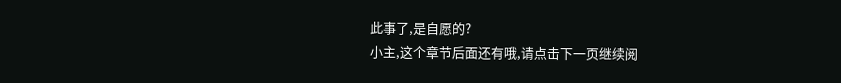此事了,是自愿的?
小主,这个章节后面还有哦,请点击下一页继续阅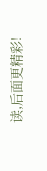读,后面更精彩!